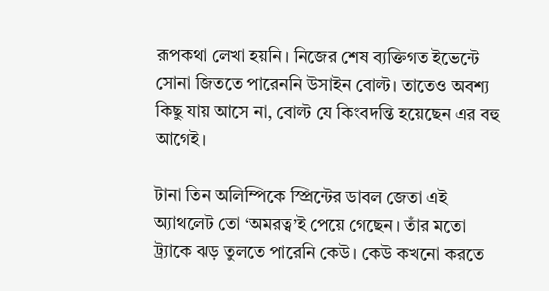রূপকথা লেখা হয়নি। নিজের শেষ ব্যক্তিগত ইভেন্টে সোনা জিততে পারেননি উসাইন বোল্ট। তাতেও অবশ্য কিছু যায় আসে না, বোল্ট যে কিংবদন্তি হয়েছেন এর বহু আগেই।

টানা তিন অলিম্পিকে স্প্রিন্টের ডাবল জেতা এই অ্যাথলেট তো ‘অমরত্ব’ই পেয়ে গেছেন। তাঁর মতো ট্র্যাকে ঝড় তুলতে পারেনি কেউ। কেউ কখনো করতে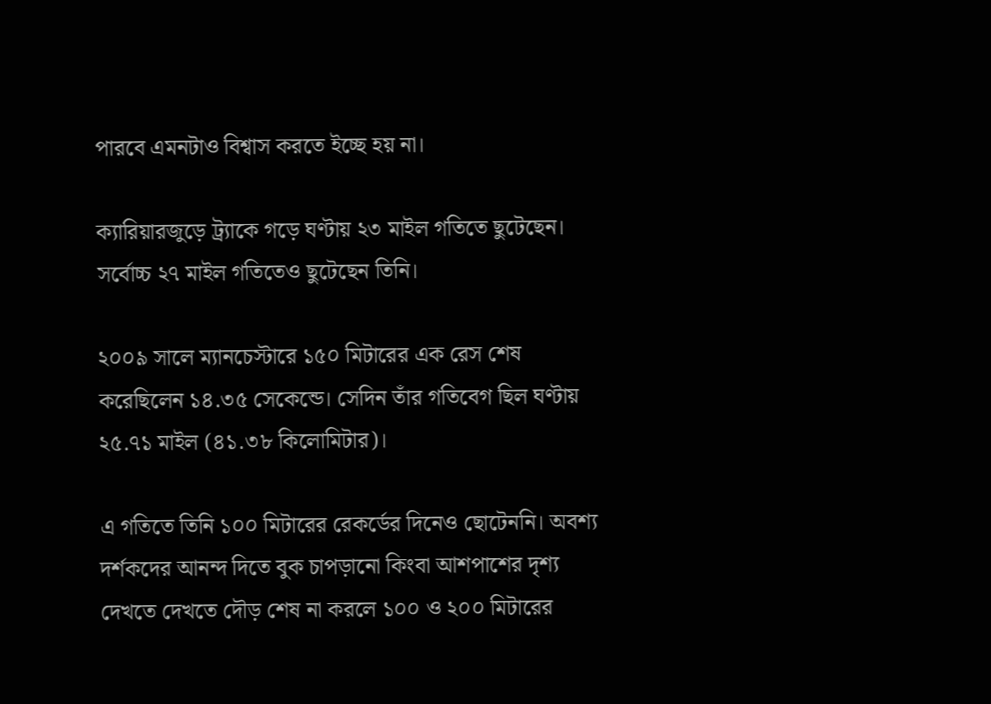পারবে এমনটাও বিশ্বাস করতে ইচ্ছে হয় না।

ক্যারিয়ারজুড়ে ট্র্যাকে গড়ে ঘণ্টায় ২৩ মাইল গতিতে ছুটেছেন। সর্বোচ্চ ২৭ মাইল গতিতেও ছুটেছেন তিনি।

২০০৯ সালে ম্যানচেস্টারে ১৫০ মিটারের এক রেস শেষ করেছিলেন ১৪.৩৫ সেকেন্ডে। সেদিন তাঁর গতিবেগ ছিল ঘণ্টায় ২৫.৭১ মাইল (৪১.৩৮ কিলোমিটার)।

এ গতিতে তিনি ১০০ মিটারের রেকর্ডের দিনেও ছোটেননি। অবশ্য দর্শকদের আনন্দ দিতে বুক চাপড়ানো কিংবা আশপাশের দৃশ্য দেখতে দেখতে দৌড় শেষ না করলে ১০০ ও ২০০ মিটারের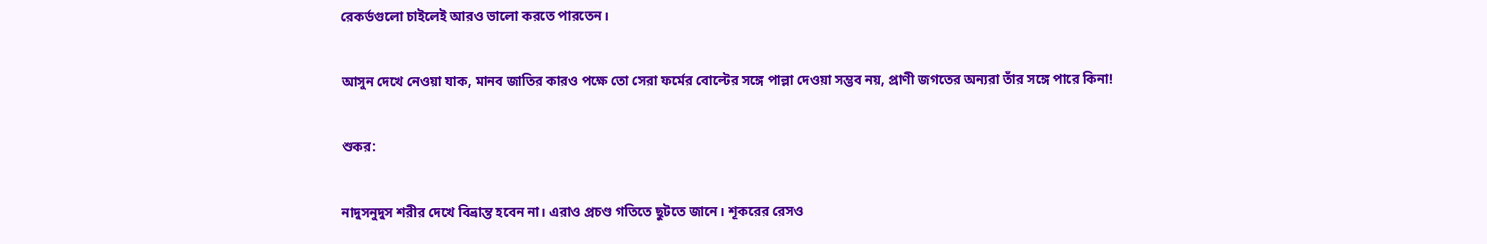রেকর্ডগুলো চাইলেই আরও ভালো করতে পারতেন।

আসুন দেখে নেওয়া যাক, মানব জাতির কারও পক্ষে তো সেরা ফর্মের বোল্টের সঙ্গে পাল্লা দেওয়া সম্ভব নয়, প্রাণী জগতের অন্যরা তাঁর সঙ্গে পারে কিনা!

শুকর:

নাদুসনুদুস শরীর দেখে বিভ্রান্ত হবেন না। এরাও প্রচণ্ড গতিতে ছুটতে জানে। শূকরের রেসও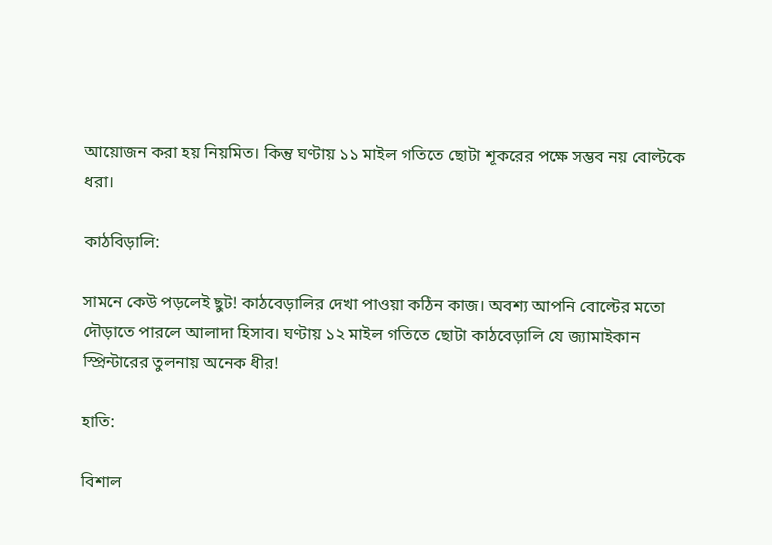আয়োজন করা হয় নিয়মিত। কিন্তু ঘণ্টায় ১১ মাইল গতিতে ছোটা শূকরের পক্ষে সম্ভব নয় বোল্টকে ধরা।

কাঠবিড়ালি:

সামনে কেউ পড়লেই ছুট! কাঠবেড়ালির দেখা পাওয়া কঠিন কাজ। অবশ্য আপনি বোল্টের মতো দৌড়াতে পারলে আলাদা হিসাব। ঘণ্টায় ১২ মাইল গতিতে ছোটা কাঠবেড়ালি যে জ্যামাইকান স্প্রিন্টারের তুলনায় অনেক ধীর!

হাতি:

বিশাল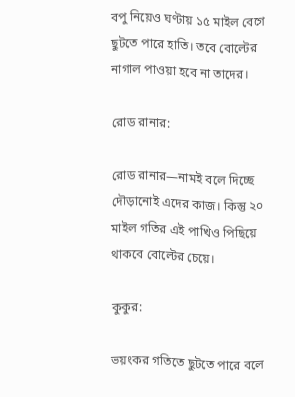বপু নিয়েও ঘণ্টায় ১৫ মাইল বেগে ছুটতে পারে হাতি। তবে বোল্টের নাগাল পাওয়া হবে না তাদের।

রোড রানার:

রোড রানার—নামই বলে দিচ্ছে দৌড়ানোই এদের কাজ। কিন্তু ২০ মাইল গতির এই পাখিও পিছিয়ে থাকবে বোল্টের চেয়ে।

কুকুর:

ভয়ংকর গতিতে ছুটতে পারে বলে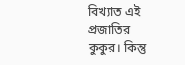বিখ্যাত এই প্রজাতির কুকুর। কিন্তু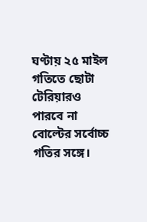ঘণ্টায় ২৫ মাইল গতিতে ছোটা টেরিয়ারও পারবে না বোল্টের সর্বোচ্চ গতির সঙ্গে।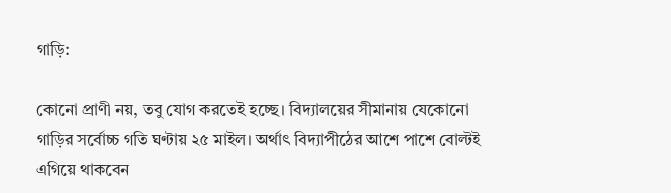গাড়ি:

কোনো প্রাণী নয়, তবু যোগ করতেই হচ্ছে। বিদ্যালয়ের সীমানায় যেকোনো গাড়ির সর্বোচ্চ গতি ঘণ্টায় ২৫ মাইল। অর্থাৎ বিদ্যাপীঠের আশে পাশে বোল্টই এগিয়ে থাকবেন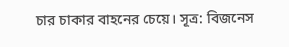চার চাকার বাহনের চেয়ে। সূত্র: বিজনেস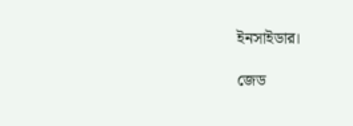ইনসাইডার।

জেড